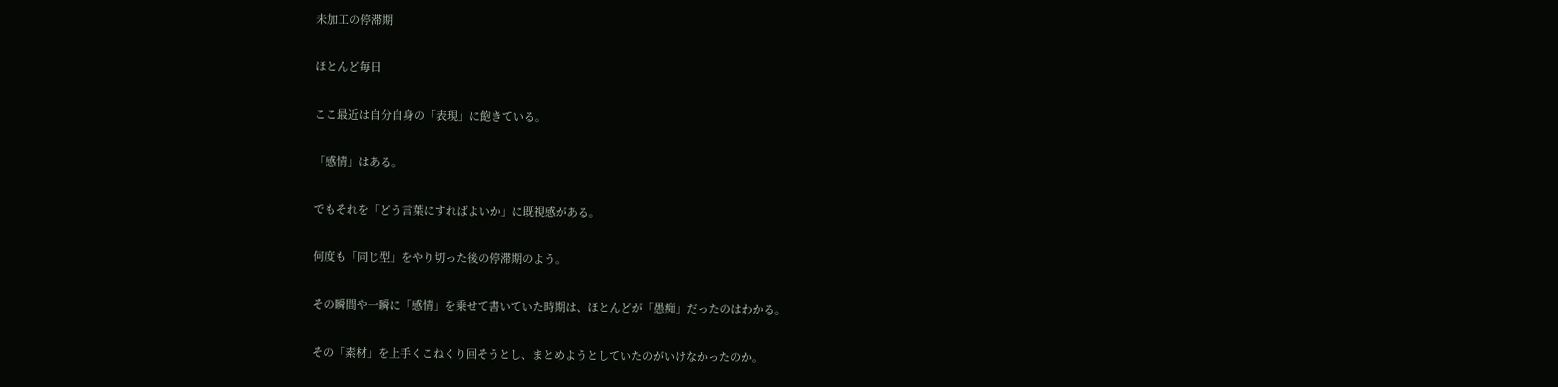未加工の停滞期

ほとんど毎日

ここ最近は自分自身の「表現」に飽きている。

「感情」はある。

でもそれを「どう言葉にすればよいか」に既視感がある。

何度も「同じ型」をやり切った後の停滞期のよう。

その瞬間や一瞬に「感情」を乗せて書いていた時期は、ほとんどが「愚痴」だったのはわかる。

その「素材」を上手くこねくり回そうとし、まとめようとしていたのがいけなかったのか。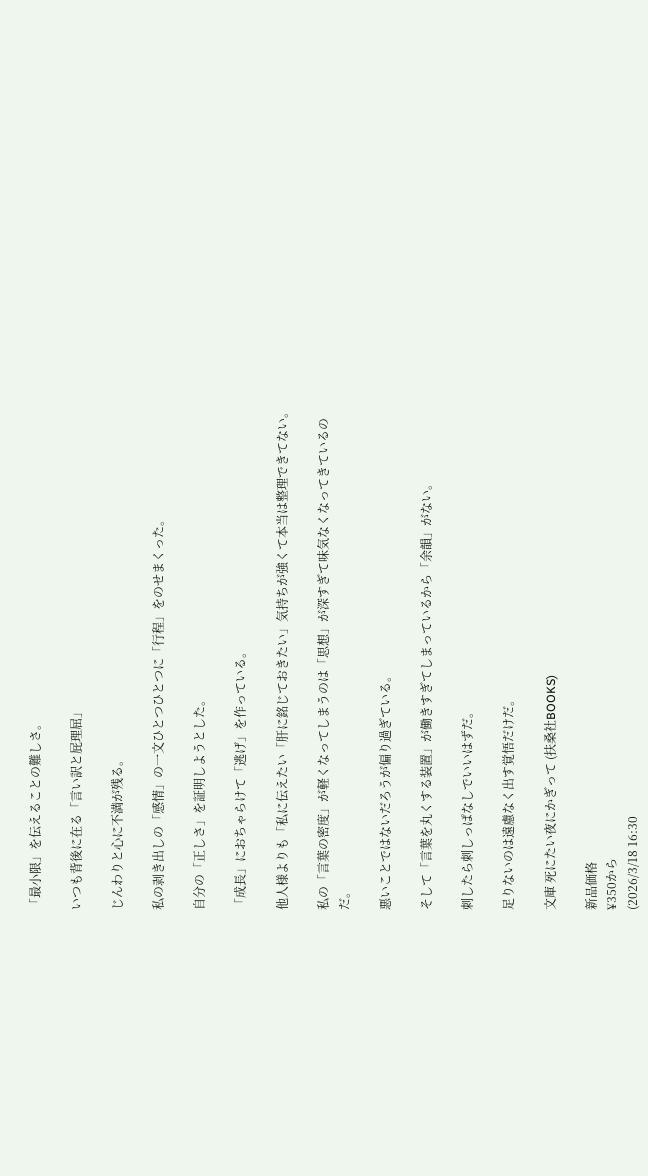「最小限」を伝えることの難しさ。

いつも背後に在る「言い訳と屁理屈」

じんわりと心に不満が残る。

私の剥き出しの「感情」の一文ひとつひとつに「行程」をのせまくった。

自分の「正しさ」を証明しようとした。

「成長」におちゃらけて「逃げ」を作っている。

他人様よりも「私に伝えたい「肝に銘じておきたい」気持ちが強くて本当は整理できてない。

私の「言葉の密度」が軽くなってしまうのは「思想」が深すぎて味気なくなってきているのだ。

悪いことではないだろうが偏り過ぎている。

そして「言葉を丸くする装置」が働きすぎてしまっているから「余韻」がない。

刺したら刺しっぱなしでいいはずだ。

足りないのは遠慮なく出す覚悟だけだ。

文庫 死にたい夜にかぎって (扶桑社BOOKS)

新品価格
¥350から
(2026/3/18 16:30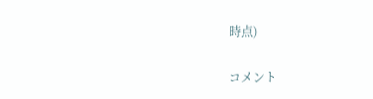時点)

コメント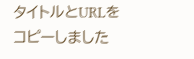タイトルとURLをコピーしました